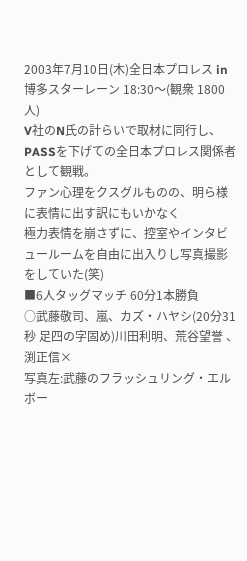2003年7月10日(木)全日本プロレス in 博多スターレーン 18:30〜(観衆 1800人)
V社のN氏の計らいで取材に同行し、PASSを下げての全日本プロレス関係者として観戦。
ファン心理をクスグルものの、明ら様に表情に出す訳にもいかなく
極力表情を崩さずに、控室やインタビュールームを自由に出入りし写真撮影をしていた(笑)
■6人タッグマッチ 60分1本勝負
○武藤敬司、嵐、カズ・ハヤシ(20分31秒 足四の字固め)川田利明、荒谷望誉 、渕正信×
写真左:武藤のフラッシュリング・エルボー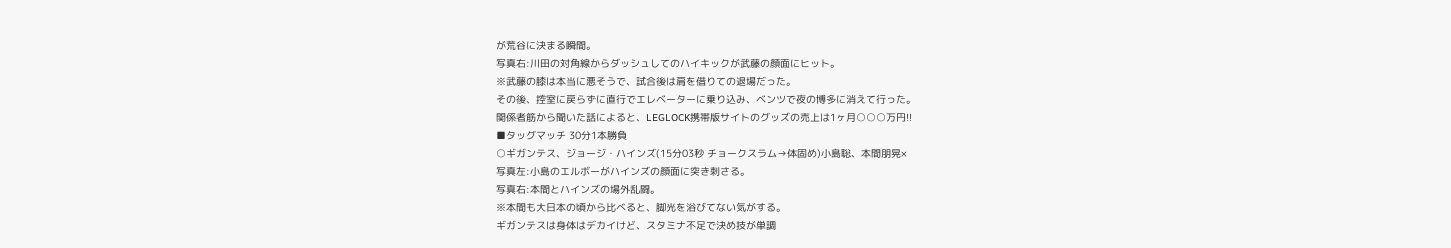が荒谷に決まる瞬間。
写真右:川田の対角線からダッシュしてのハイキックが武藤の顔面にヒット。
※武藤の膝は本当に悪そうで、試合後は肩を借りての退場だった。
その後、控室に戻らずに直行でエレベーターに乗り込み、ベンツで夜の博多に消えて行った。
関係者筋から聞いた話によると、LEGLOCK携帯版サイトのグッズの売上は1ヶ月○○○万円!!
■タッグマッチ 30分1本勝負
○ギガンテス、ジョージ・ハインズ(15分03秒 チョークスラム→体固め)小島聡、本間朋晃×
写真左:小島のエルボーがハインズの顔面に突き刺さる。
写真右:本間とハインズの場外乱闘。
※本間も大日本の頃から比べると、脚光を浴びてない気がする。
ギガンテスは身体はデカイけど、スタミナ不足で決め技が単調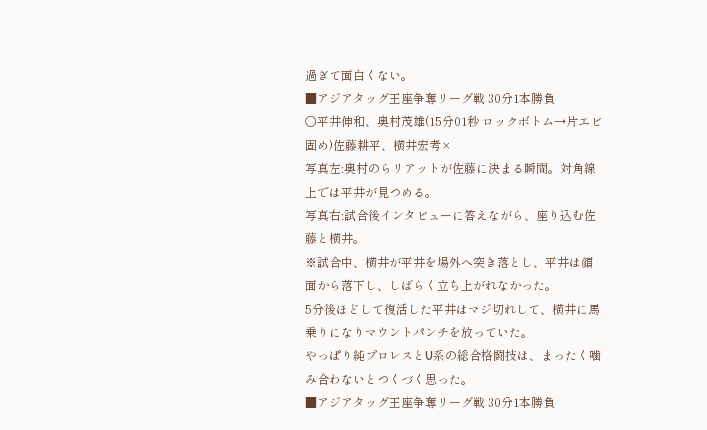過ぎて面白くない。
■アジアタッグ王座争奪リーグ戦 30分1本勝負
○平井伸和、奥村茂雄(15分01秒 ロックボトム→片エビ固め)佐藤耕平、横井宏考×
写真左:奥村のらリアットが佐藤に決まる瞬間。対角線上では平井が見つめる。
写真右:試合後インタビューに答えながら、座り込む佐藤と横井。
※試合中、横井が平井を場外へ突き落とし、平井は顔面から落下し、しばらく立ち上がれなかった。
5分後ほどして復活した平井はマジ切れして、横井に馬乗りになりマウントパンチを放っていた。
やっぱり純プロレスとU系の総合格闘技は、まったく噛み合わないとつくづく思った。
■アジアタッグ王座争奪リーグ戦 30分1本勝負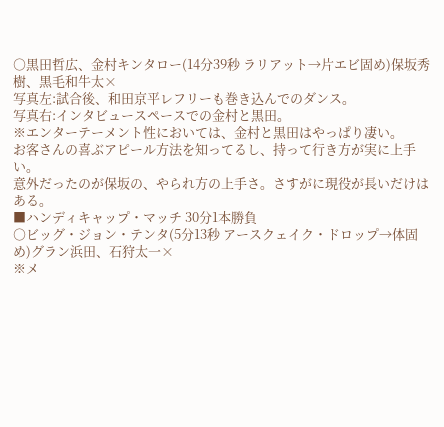○黒田哲広、金村キンタロー(14分39秒 ラリアット→片エビ固め)保坂秀樹、黒毛和牛太×
写真左:試合後、和田京平レフリーも巻き込んでのダンス。
写真右:インタビュースペースでの金村と黒田。
※エンターテーメント性においては、金村と黒田はやっぱり凄い。
お客さんの喜ぶアピール方法を知ってるし、持って行き方が実に上手い。
意外だったのが保坂の、やられ方の上手さ。さすがに現役が長いだけはある。
■ハンディキャップ・マッチ 30分1本勝負
○ビッグ・ジョン・テンタ(5分13秒 アースクェイク・ドロップ→体固め)グラン浜田、石狩太一×
※メ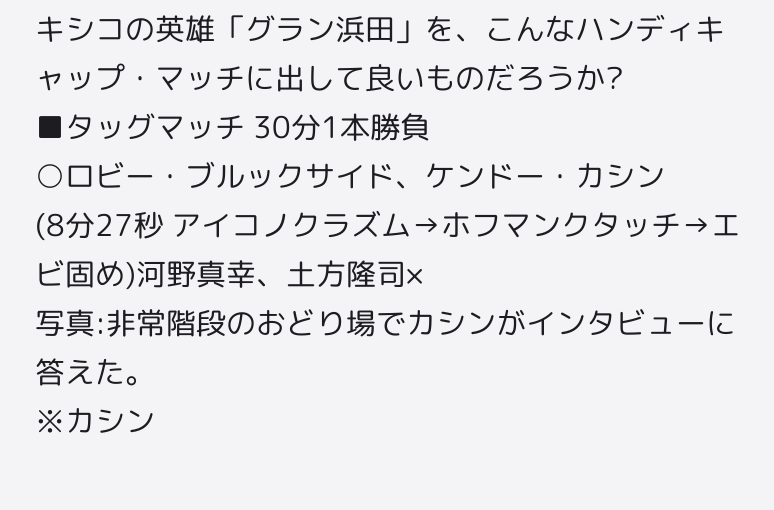キシコの英雄「グラン浜田」を、こんなハンディキャップ・マッチに出して良いものだろうか?
■タッグマッチ 30分1本勝負
○ロビー・ブルックサイド、ケンドー・カシン
(8分27秒 アイコノクラズム→ホフマンクタッチ→エビ固め)河野真幸、土方隆司×
写真:非常階段のおどり場でカシンがインタビューに答えた。
※カシン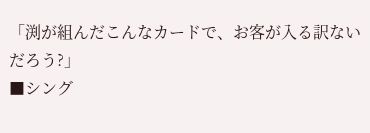「渕が組んだこんなカードで、お客が入る訳ないだろう?」
■シング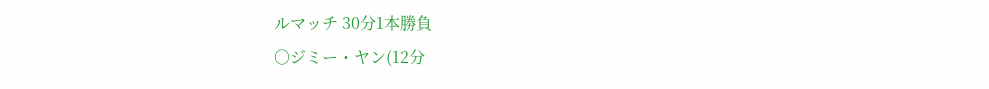ルマッチ 30分1本勝負
○ジミー・ヤン(12分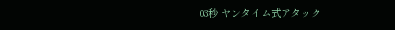03秒 ヤンタイム式アタック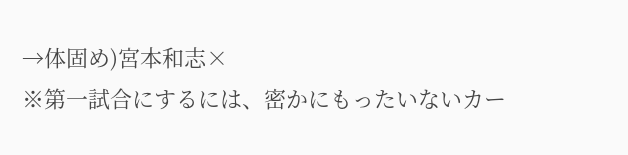→体固め)宮本和志×
※第一試合にするには、密かにもったいないカー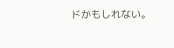ドかもしれない。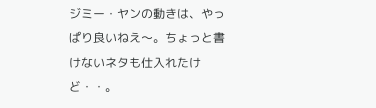ジミー・ヤンの動きは、やっぱり良いねえ〜。ちょっと書けないネタも仕入れたけど・・。